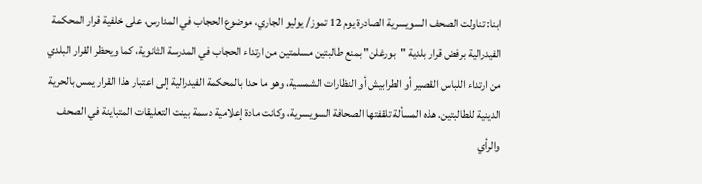ابنا: تناولت الصحف السويسرية الصادرة يوم 12 تموز/ يوليو الجاري، موضوع الحجاب في المدارس، على خلفية قرار المحكمة الفيدرالية برفض قرار بلدية "بورغلن" بمنع طالبتين مسلمتين من ارتداء الحجاب في المدرسة الثانوية، كما ويحظر القرار البلدي من ارتداء اللباس القصير أو الطرابيش أو النظارات الشمسية، وهو ما حدا بالمحكمة الفيدرالية إلى اعتبار هذا القرار يمس بالحرية الدينية للطالبتين. هذه المسألة تلقفتها الصحافة السويسرية، وكانت مادة إعلامية دسمة بينت التعليقات المتباينة في الصحف والرأي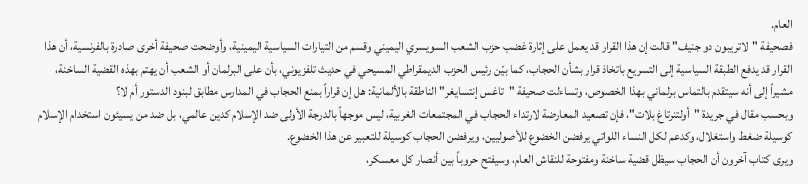العام.
فصحيفة "لاتريبون دو جنيف" قالت إن هذا القرار قد يعمل على إثارة غضب حزب الشعب السويسري اليميني وقسم من التيارات السياسية اليمينية، وأوضحت صحيفة أخرى صادرة بالفرنسية، أن هذا القرار قد يدفع الطبقة السياسية إلى التسريع باتخاذ قرار بشأن الحجاب، كما بيّن رئيس الحزب الديمقراطي المسيحي في حديث تلفزيوني، بأن على البرلمان أو الشعب أن يهتم بهذه القضية الساخنة، مشيراً إلى أنه سيتقدم بالتماس برلماني بهذا الخصوص، وتساءلت صحيفة "تاغس إنتسايغر" الناطقة بالألمانية: هل إن قراراً بمنع الحجاب في المدارس مطابق لبنود الدستور أم لا؟
وبحسب مقال في جريدة "أولتنرتاغ بلات"، فإن تصعيد المعارضة لارتداء الحجاب في المجتمعات الغربية، ليس موجهاً بالدرجة الأولى ضد الإسلام كدين عالمي، بل ضد من يسيئون استخدام الإسلام كوسيلة ضغط واستغلال، وكدعم لكل النساء اللواتي يرفضن الخضوع للأصوليين، ويرفضن الحجاب كوسيلة للتعبير عن هذا الخضوع.
ويرى كتاب آخرون أن الحجاب سيظل قضية ساخنة ومفتوحة للنقاش العام، وسيفتح حروباً بين أنصار كل معسكر،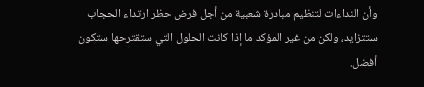وأن النداءات لتنظيم مبادرة شعبية من أجل فرض حظر ارتداء الحجاب ستتزايد، ولكن من غير المؤكد ما إذا كانت الحلول التي ستقترحها ستكون أفضل.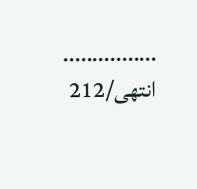................
انتهی/212